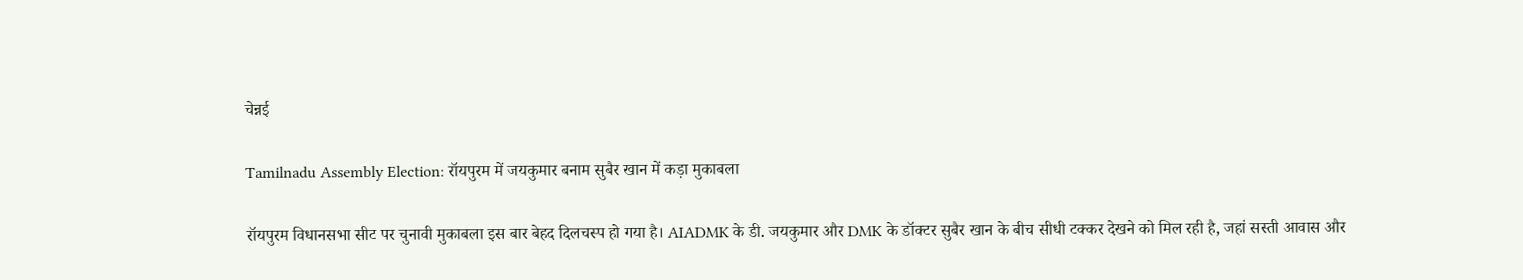चेन्नई

Tamilnadu Assembly Election: रॉयपुरम में जयकुमार बनाम सुबैर खान में कड़ा मुकाबला

रॉयपुरम विधानसभा सीट पर चुनावी मुकाबला इस बार बेहद दिलचस्प हो गया है। AIADMK के डी. जयकुमार और DMK के डॉक्टर सुबैर खान के बीच सीधी टक्कर देखने को मिल रही है, जहां सस्ती आवास और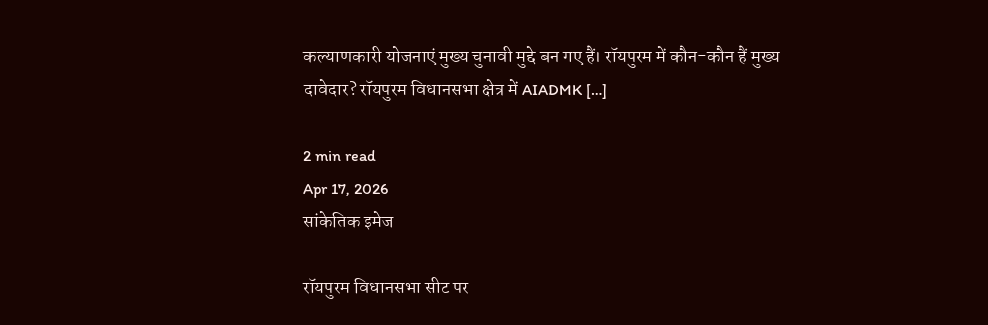कल्याणकारी योजनाएं मुख्य चुनावी मुद्दे बन गए हैं। रॉयपुरम में कौन-कौन हैं मुख्य दावेदार? रॉयपुरम विधानसभा क्षेत्र में AIADMK […]

2 min read
Apr 17, 2026
सांकेतिक इमेज

रॉयपुरम विधानसभा सीट पर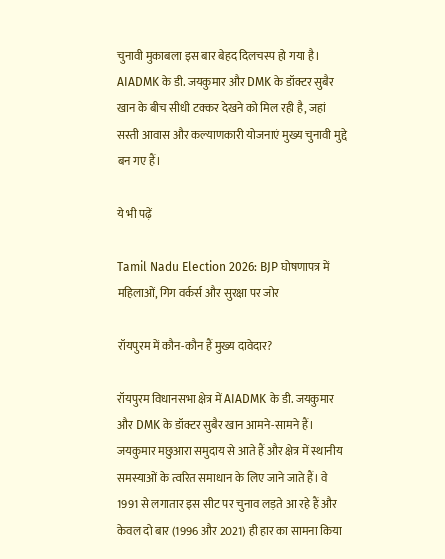चुनावी मुकाबला इस बार बेहद दिलचस्प हो गया है। AIADMK के डी. जयकुमार और DMK के डॉक्टर सुबैर खान के बीच सीधी टक्कर देखने को मिल रही है, जहां सस्ती आवास और कल्याणकारी योजनाएं मुख्य चुनावी मुद्दे बन गए हैं।

ये भी पढ़ें

Tamil Nadu Election 2026: BJP घोषणापत्र में महिलाओं, गिग वर्कर्स और सुरक्षा पर जोर

रॉयपुरम में कौन-कौन हैं मुख्य दावेदार?

रॉयपुरम विधानसभा क्षेत्र में AIADMK के डी. जयकुमार और DMK के डॉक्टर सुबैर खान आमने-सामने हैं। जयकुमार मछुआरा समुदाय से आते हैं और क्षेत्र में स्थानीय समस्याओं के त्वरित समाधान के लिए जाने जाते हैं। वे 1991 से लगातार इस सीट पर चुनाव लड़ते आ रहे हैं और केवल दो बार (1996 और 2021) ही हार का सामना किया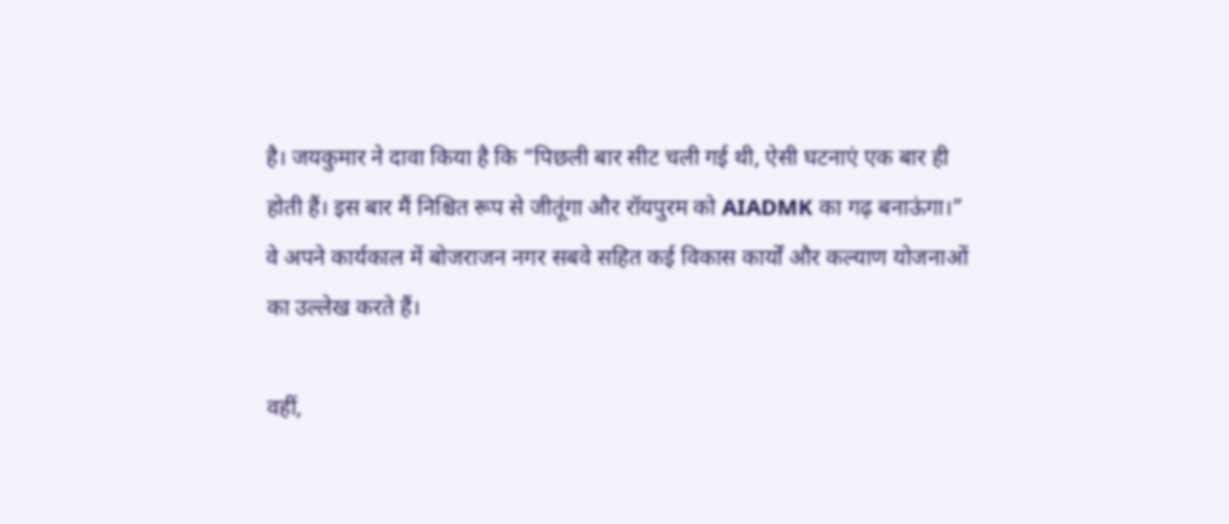है। जयकुमार ने दावा किया है कि “पिछली बार सीट चली गई थी, ऐसी घटनाएं एक बार ही होती हैं। इस बार मैं निश्चित रूप से जीतूंगा और रॉयपुरम को AIADMK का गढ़ बनाऊंगा।” वे अपने कार्यकाल में बोजराजन नगर सबवे सहित कई विकास कार्यों और कल्याण योजनाओं का उल्लेख करते हैं।

वहीं,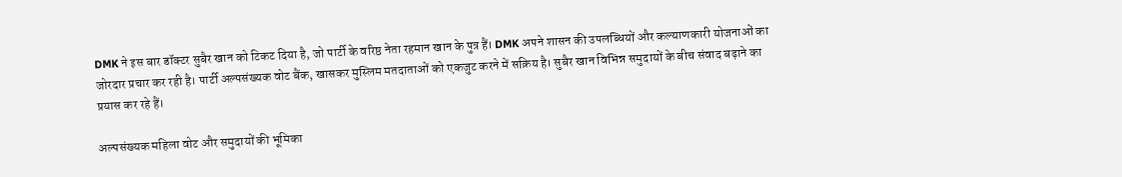DMK ने इस बार डॉक्टर सुबैर खान को टिकट दिया है, जो पार्टी के वरिष्ठ नेता रहमान खान के पुत्र हैं। DMK अपने शासन की उपलब्धियों और कल्याणकारी योजनाओं का जोरदार प्रचार कर रही है। पार्टी अल्पसंख्यक वोट बैंक, खासकर मुस्लिम मतदाताओं को एकजुट करने में सक्रिय है। सुबैर खान विभिन्न समुदायों के बीच संवाद बढ़ाने का प्रयास कर रहे हैं।

अल्पसंख्यक महिला वोट और समुदायों की भूमिका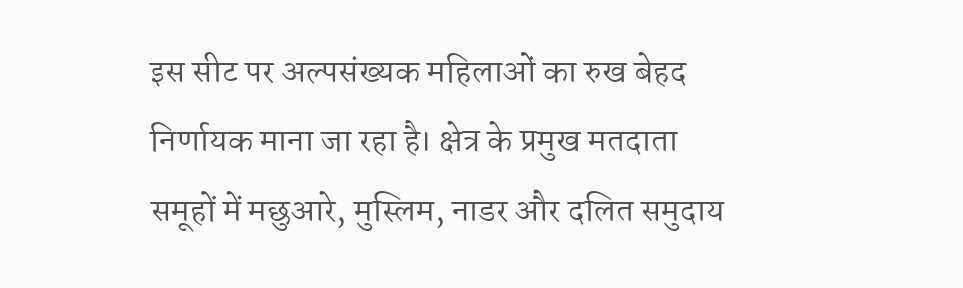इस सीट पर अल्पसंख्यक महिलाओं का रुख बेहद निर्णायक माना जा रहा है। क्षेत्र के प्रमुख मतदाता समूहों में मछुआरे, मुस्लिम, नाडर और दलित समुदाय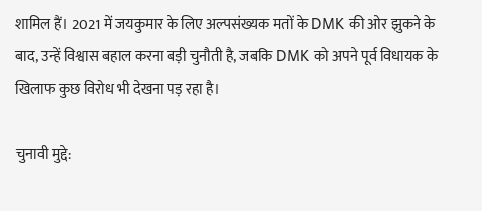शामिल हैं। 2021 में जयकुमार के लिए अल्पसंख्यक मतों के DMK की ओर झुकने के बाद, उन्हें विश्वास बहाल करना बड़ी चुनौती है, जबकि DMK को अपने पूर्व विधायक के खिलाफ कुछ विरोध भी देखना पड़ रहा है।

चुनावी मुद्दे: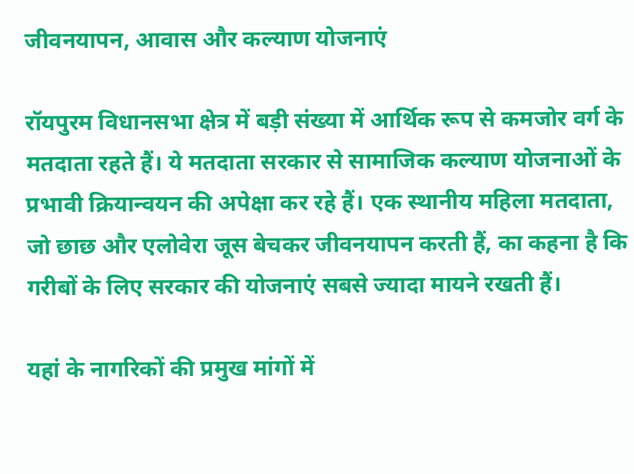जीवनयापन, आवास और कल्याण योजनाएं

रॉयपुरम विधानसभा क्षेत्र में बड़ी संख्या में आर्थिक रूप से कमजोर वर्ग के मतदाता रहते हैं। ये मतदाता सरकार से सामाजिक कल्याण योजनाओं के प्रभावी क्रियान्वयन की अपेक्षा कर रहे हैं। एक स्थानीय महिला मतदाता, जो छाछ और एलोवेरा जूस बेचकर जीवनयापन करती हैं, का कहना है कि गरीबों के लिए सरकार की योजनाएं सबसे ज्यादा मायने रखती हैं।

यहां के नागरिकों की प्रमुख मांगों में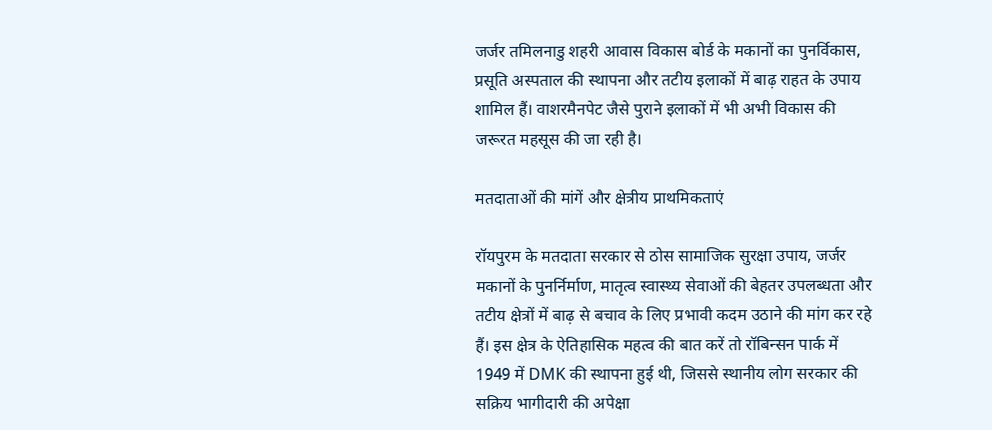जर्जर तमिलनाडु शहरी आवास विकास बोर्ड के मकानों का पुनर्विकास, प्रसूति अस्पताल की स्थापना और तटीय इलाकों में बाढ़ राहत के उपाय शामिल हैं। वाशरमैनपेट जैसे पुराने इलाकों में भी अभी विकास की जरूरत महसूस की जा रही है।

मतदाताओं की मांगें और क्षेत्रीय प्राथमिकताएं

रॉयपुरम के मतदाता सरकार से ठोस सामाजिक सुरक्षा उपाय, जर्जर मकानों के पुनर्निर्माण, मातृत्व स्वास्थ्य सेवाओं की बेहतर उपलब्धता और तटीय क्षेत्रों में बाढ़ से बचाव के लिए प्रभावी कदम उठाने की मांग कर रहे हैं। इस क्षेत्र के ऐतिहासिक महत्व की बात करें तो रॉबिन्सन पार्क में 1949 में DMK की स्थापना हुई थी, जिससे स्थानीय लोग सरकार की सक्रिय भागीदारी की अपेक्षा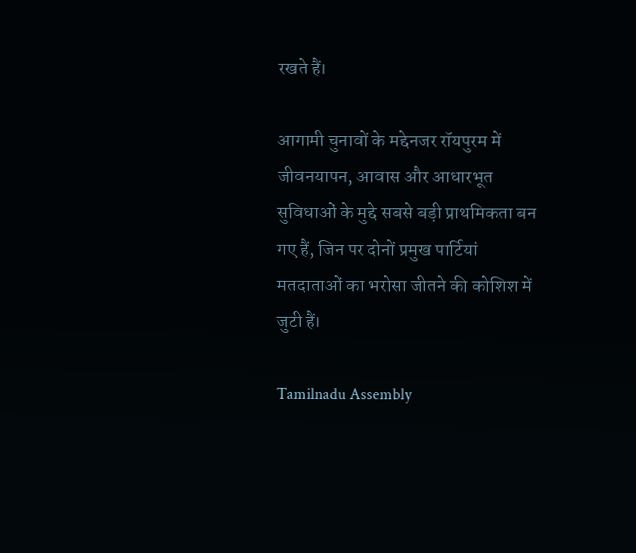रखते हैं।

आगामी चुनावों के मद्देनजर रॉयपुरम में जीवनयापन, आवास और आधारभूत सुविधाओं के मुद्दे सबसे बड़ी प्राथमिकता बन गए हैं, जिन पर दोनों प्रमुख पार्टियां मतदाताओं का भरोसा जीतने की कोशिश में जुटी हैं।

Tamilnadu Assembly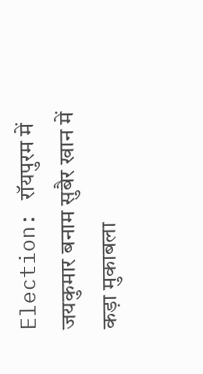Election: रॉयपुरम में जयकुमार बनाम सुबैर खान में कड़ा मुकाबला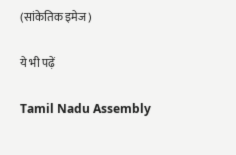(सांकेतिक इमेज)

ये भी पढ़ें

Tamil Nadu Assembly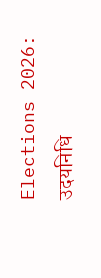Elections 2026: उदयनिधि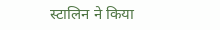स्टालिन ने किया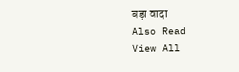बड़ा वादा
Also Read
View All